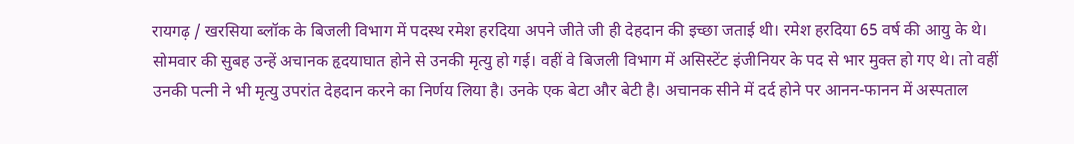रायगढ़ / खरसिया ब्लॉक के बिजली विभाग में पदस्थ रमेश हरदिया अपने जीते जी ही देहदान की इच्छा जताई थी। रमेश हरदिया 65 वर्ष की आयु के थे। सोमवार की सुबह उन्हें अचानक हृदयाघात होने से उनकी मृत्यु हो गई। वहीं वे बिजली विभाग में असिस्टेंट इंजीनियर के पद से भार मुक्त हो गए थे। तो वहीं उनकी पत्नी ने भी मृत्यु उपरांत देहदान करने का निर्णय लिया है। उनके एक बेटा और बेटी है। अचानक सीने में दर्द होने पर आनन-फानन में अस्पताल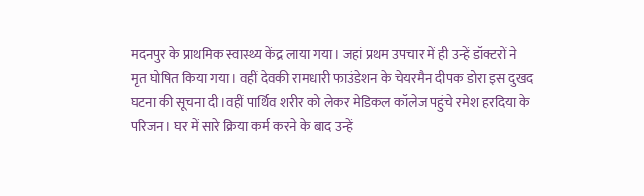मदनपुर के प्राथमिक स्वास्थ्य केंद्र लाया गया। जहां प्रथम उपचार में ही उन्हें डॉक्टरों ने
मृत घोषित किया गया। वहीं देवकी रामधारी फाउंडेशन के चेयरमैन दीपक डोरा इस दुखद घटना की सूचना दी।वहीं पार्थिव शरीर को लेकर मेडिकल कॉलेज पहुंचे रमेश हरदिया के परिजन। घर में सारे क्रिया कर्म करने के बाद उन्हें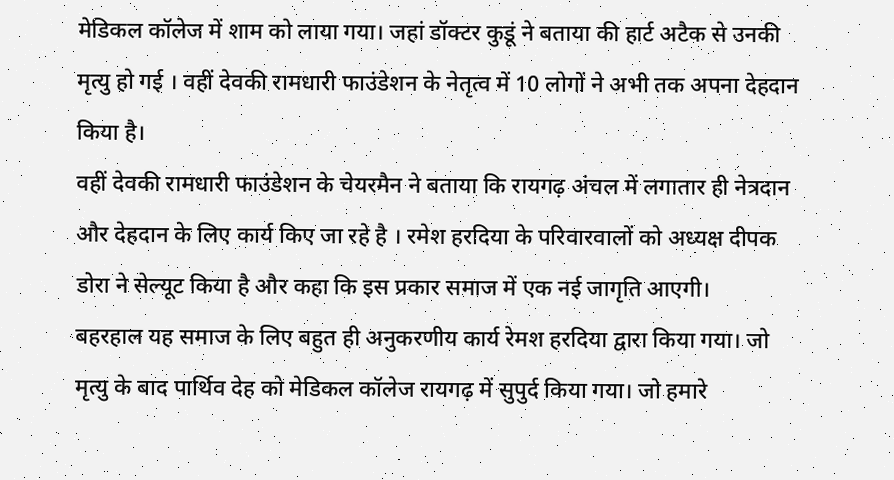मेडिकल कॉलेज में शाम को लाया गया। जहां डॉक्टर कुडूं ने बताया की हार्ट अटैक से उनकी मृत्यु हो गई । वहीं देवकी रामधारी फाउंडेशन के नेतृत्व में 10 लोगों ने अभी तक अपना देहदान किया है।
वहीं देवकी रामधारी फाउंडेशन के चेयरमैन ने बताया कि रायगढ़ अंचल में लगातार ही नेत्रदान और देहदान के लिए कार्य किए जा रहे है । रमेश हरदिया के परिवारवालों को अध्यक्ष दीपक डोरा ने सेल्यूट किया है और कहा कि इस प्रकार समाज में एक नई जागृति आएगी।
बहरहाल यह समाज के लिए बहुत ही अनुकरणीय कार्य रेमश हरदिया द्वारा किया गया। जो मृत्यु के बाद पार्थिव देह को मेडिकल कॉलेज रायगढ़ में सुपुर्द किया गया। जो हमारे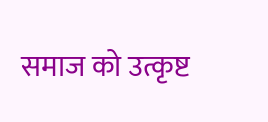समाज को उत्कृष्ट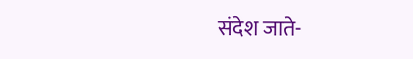संदेश जाते-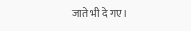जाते भी दे गए।